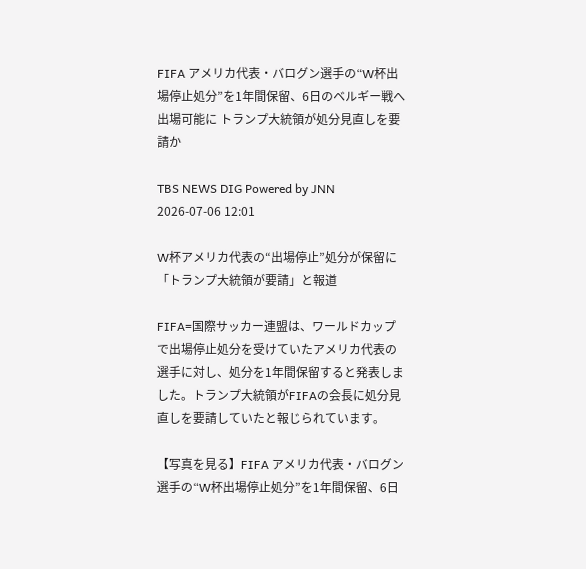FIFA アメリカ代表・バログン選手の“W杯出場停止処分”を1年間保留、6日のベルギー戦へ出場可能に トランプ大統領が処分見直しを要請か

TBS NEWS DIG Powered by JNN
2026-07-06 12:01

W杯アメリカ代表の“出場停止”処分が保留に 「トランプ大統領が要請」と報道

FIFA=国際サッカー連盟は、ワールドカップで出場停止処分を受けていたアメリカ代表の選手に対し、処分を1年間保留すると発表しました。トランプ大統領がFIFAの会長に処分見直しを要請していたと報じられています。

【写真を見る】FIFA アメリカ代表・バログン選手の“W杯出場停止処分”を1年間保留、6日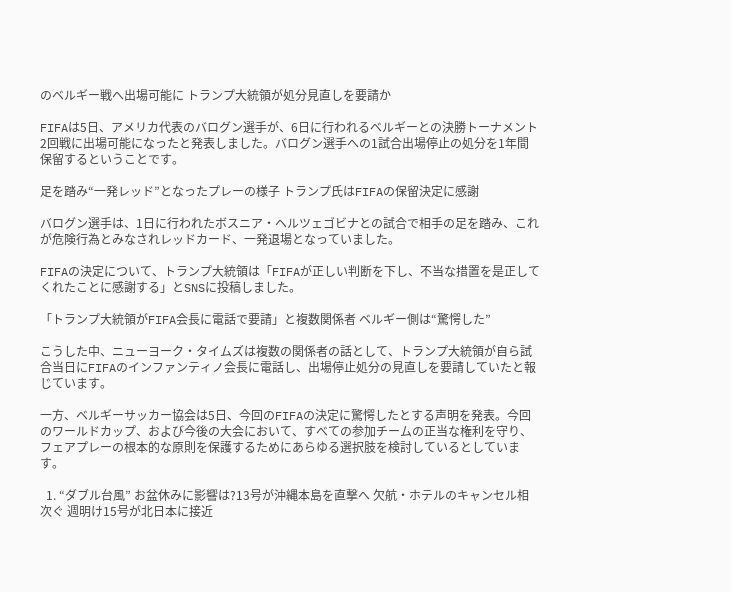のベルギー戦へ出場可能に トランプ大統領が処分見直しを要請か

FIFAは5日、アメリカ代表のバログン選手が、6日に行われるベルギーとの決勝トーナメント2回戦に出場可能になったと発表しました。バログン選手への1試合出場停止の処分を1年間保留するということです。

足を踏み“一発レッド”となったプレーの様子 トランプ氏はFIFAの保留決定に感謝

バログン選手は、1日に行われたボスニア・ヘルツェゴビナとの試合で相手の足を踏み、これが危険行為とみなされレッドカード、一発退場となっていました。

FIFAの決定について、トランプ大統領は「FIFAが正しい判断を下し、不当な措置を是正してくれたことに感謝する」とSNSに投稿しました。

「トランプ大統領がFIFA会長に電話で要請」と複数関係者 ベルギー側は“驚愕した”

こうした中、ニューヨーク・タイムズは複数の関係者の話として、トランプ大統領が自ら試合当日にFIFAのインファンティノ会長に電話し、出場停止処分の見直しを要請していたと報じています。

一方、ベルギーサッカー協会は5日、今回のFIFAの決定に驚愕したとする声明を発表。今回のワールドカップ、および今後の大会において、すべての参加チームの正当な権利を守り、フェアプレーの根本的な原則を保護するためにあらゆる選択肢を検討しているとしています。

  1. “ダブル台風” お盆休みに影響は?13号が沖縄本島を直撃へ 欠航・ホテルのキャンセル相次ぐ 週明け15号が北日本に接近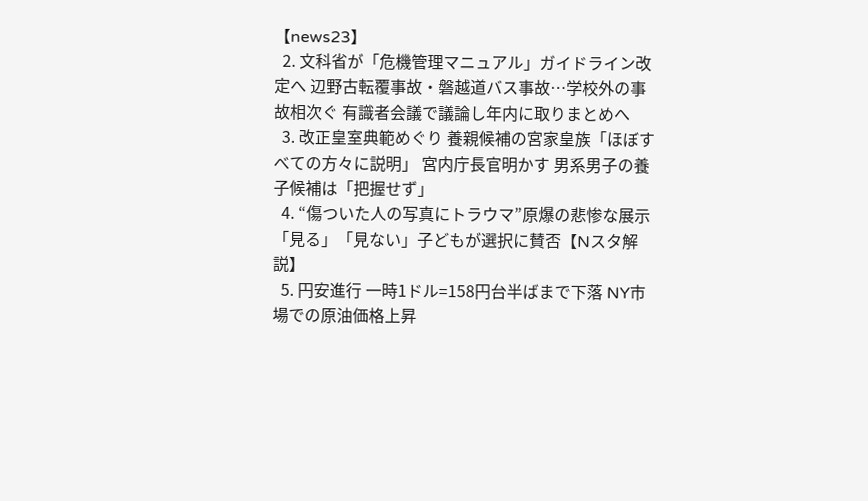【news23】
  2. 文科省が「危機管理マニュアル」ガイドライン改定へ 辺野古転覆事故・磐越道バス事故…学校外の事故相次ぐ 有識者会議で議論し年内に取りまとめへ
  3. 改正皇室典範めぐり 養親候補の宮家皇族「ほぼすべての方々に説明」 宮内庁長官明かす 男系男子の養子候補は「把握せず」
  4. “傷ついた人の写真にトラウマ”原爆の悲惨な展示「見る」「見ない」子どもが選択に賛否【Nスタ解説】
  5. 円安進行 一時1ドル=158円台半ばまで下落 NY市場での原油価格上昇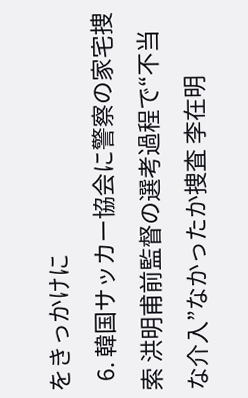をきっかけに
  6. 韓国サッカー協会に警察の家宅捜索 洪明甫前監督の選考過程で“不当な介入”なかったか捜査 李在明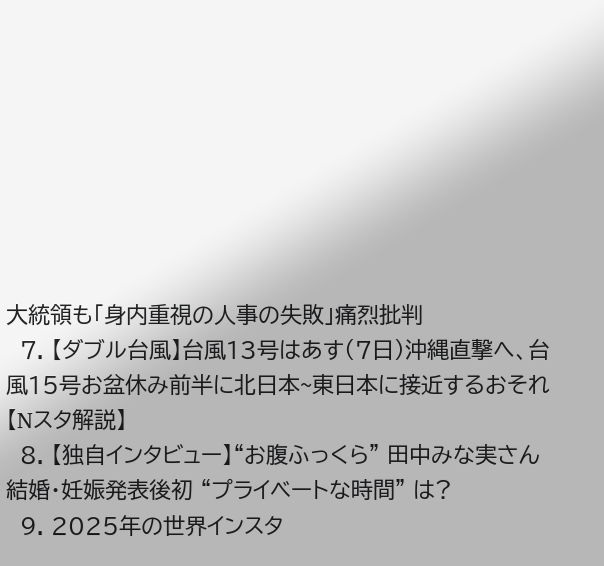大統領も「身内重視の人事の失敗」痛烈批判
  7. 【ダブル台風】台風13号はあす(7日)沖縄直撃へ、台風15号お盆休み前半に北日本~東日本に接近するおそれ【Nスタ解説】
  8. 【独自インタビュー】“お腹ふっくら” 田中みな実さん 結婚・妊娠発表後初 “プライベートな時間” は?
  9. 2025年の世界インスタ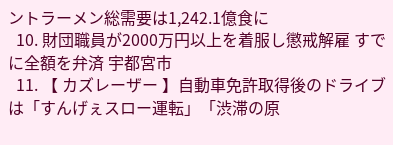ントラーメン総需要は1,242.1億食に
  10. 財団職員が2000万円以上を着服し懲戒解雇 すでに全額を弁済 宇都宮市
  11. 【 カズレーザー 】自動車免許取得後のドライブは「すんげぇスロー運転」「渋滞の原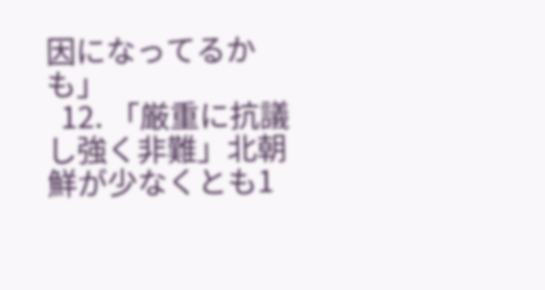因になってるかも」
  12. 「厳重に抗議し強く非難」北朝鮮が少なくとも1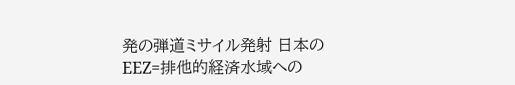発の弾道ミサイル発射 日本のEEZ=排他的経済水域への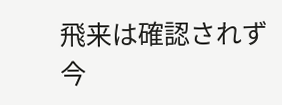飛来は確認されず 今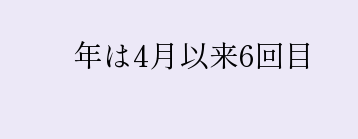年は4月以来6回目